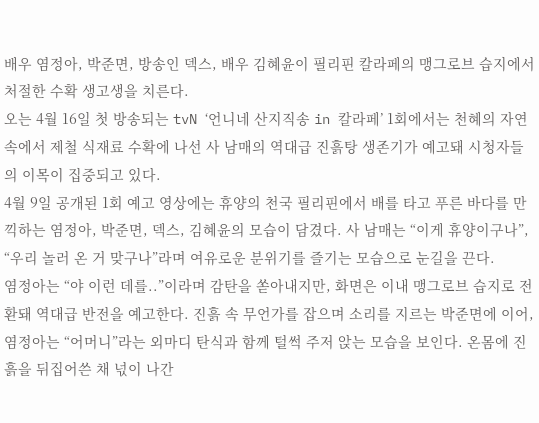배우 염정아, 박준면, 방송인 덱스, 배우 김혜윤이 필리핀 칼라페의 맹그로브 습지에서 처절한 수확 생고생을 치른다.
오는 4월 16일 첫 방송되는 tvN ‘언니네 산지직송 in 칼라페’ 1회에서는 천혜의 자연 속에서 제철 식재료 수확에 나선 사 남매의 역대급 진흙탕 생존기가 예고돼 시청자들의 이목이 집중되고 있다.
4월 9일 공개된 1회 예고 영상에는 휴양의 천국 필리핀에서 배를 타고 푸른 바다를 만끽하는 염정아, 박준면, 덱스, 김혜윤의 모습이 담겼다. 사 남매는 “이게 휴양이구나”, “우리 놀러 온 거 맞구나”라며 여유로운 분위기를 즐기는 모습으로 눈길을 끈다.
염정아는 “야 이런 데를..”이라며 감탄을 쏟아내지만, 화면은 이내 맹그로브 습지로 전환돼 역대급 반전을 예고한다. 진흙 속 무언가를 잡으며 소리를 지르는 박준면에 이어, 염정아는 “어머니”라는 외마디 탄식과 함께 털썩 주저 앉는 모습을 보인다. 온몸에 진흙을 뒤집어쓴 채 넋이 나간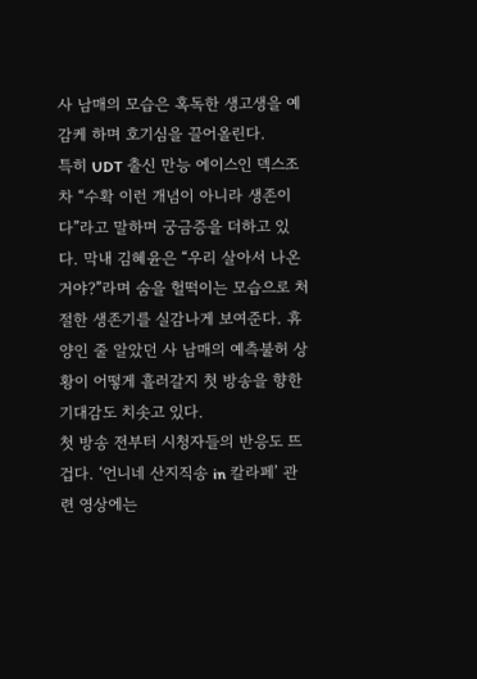사 남매의 모습은 혹독한 생고생을 예감케 하며 호기심을 끌어올린다.
특히 UDT 출신 만능 에이스인 덱스조차 “수확 이런 개념이 아니라 생존이다”라고 말하며 궁금증을 더하고 있다. 막내 김혜윤은 “우리 살아서 나온 거야?”라며 숨을 헐떡이는 모습으로 처절한 생존기를 실감나게 보여준다. 휴양인 줄 알았던 사 남매의 예측불허 상황이 어떻게 흘러갈지 첫 방송을 향한 기대감도 치솟고 있다.
첫 방송 전부터 시청자들의 반응도 뜨겁다. ‘언니네 산지직송 in 칼라페’ 관련 영상에는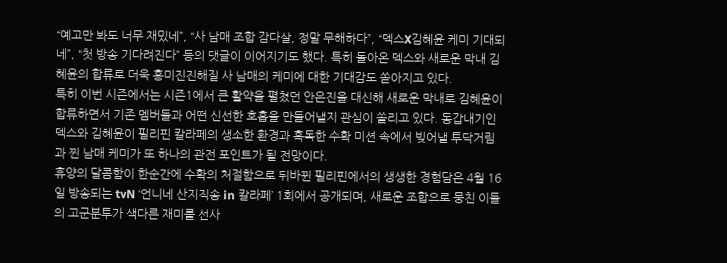“예고만 봐도 너무 재밌네”, “사 남매 조합 감다살, 정말 무해하다”, “덱스X김혜윤 케미 기대되네”, “첫 방송 기다려진다” 등의 댓글이 이어지기도 했다. 특히 돌아온 덱스와 새로운 막내 김혜윤의 합류로 더욱 흥미진진해질 사 남매의 케미에 대한 기대감도 쏟아지고 있다.
특히 이번 시즌에서는 시즌1에서 큰 활약을 펼쳤던 안은진을 대신해 새로운 막내로 김혜윤이 합류하면서 기존 멤버들과 어떤 신선한 호흡을 만들어낼지 관심이 쏠리고 있다. 동갑내기인 덱스와 김혜윤이 필리핀 칼라페의 생소한 환경과 혹독한 수확 미션 속에서 빚어낼 투닥거림과 찐 남매 케미가 또 하나의 관전 포인트가 될 전망이다.
휴양의 달콤함이 한순간에 수확의 처절함으로 뒤바뀐 필리핀에서의 생생한 경험담은 4월 16일 방송되는 tvN ‘언니네 산지직송 in 칼라페’ 1회에서 공개되며, 새로운 조합으로 뭉친 이들의 고군분투가 색다른 재미를 선사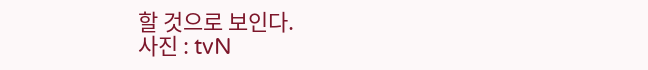할 것으로 보인다.
사진 : tvN